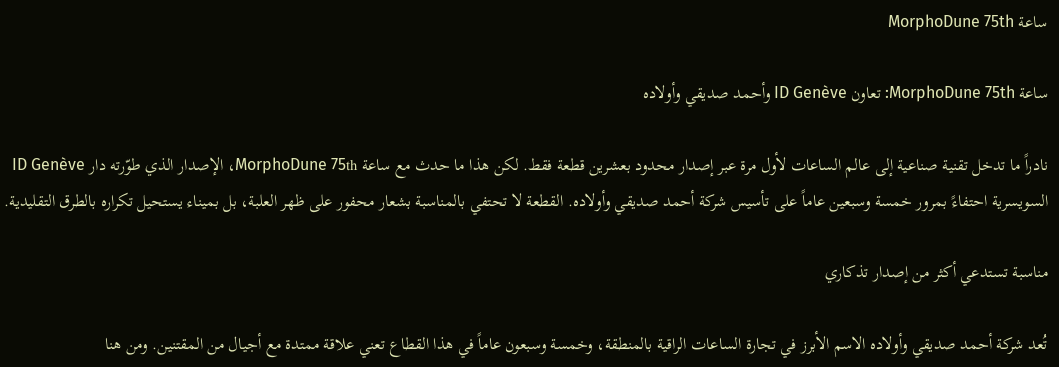ساعة MorphoDune 75th

ساعة MorphoDune 75th: تعاون ID Genève وأحمد صديقي وأولاده

نادراً ما تدخل تقنية صناعية إلى عالم الساعات لأول مرة عبر إصدار محدود بعشرين قطعة فقط. لكن هذا ما حدث مع ساعة MorphoDune 75th، الإصدار الذي طوّرته دار ID Genève السويسرية احتفاءً بمرور خمسة وسبعين عاماً على تأسيس شركة أحمد صديقي وأولاده. القطعة لا تحتفي بالمناسبة بشعار محفور على ظهر العلبة، بل بميناء يستحيل تكراره بالطرق التقليدية.

مناسبة تستدعي أكثر من إصدار تذكاري

تُعد شركة أحمد صديقي وأولاده الاسم الأبرز في تجارة الساعات الراقية بالمنطقة، وخمسة وسبعون عاماً في هذا القطاع تعني علاقة ممتدة مع أجيال من المقتنين. ومن هنا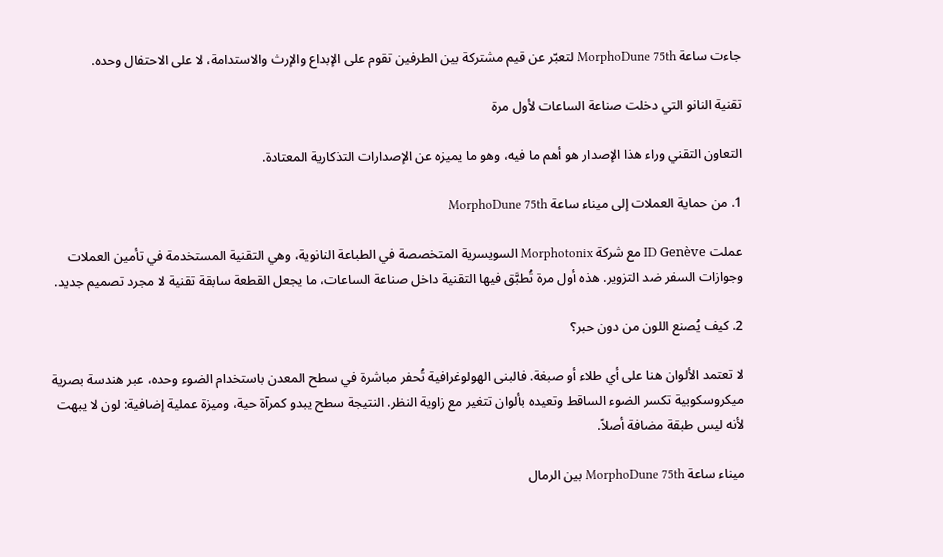جاءت ساعة MorphoDune 75th لتعبّر عن قيم مشتركة بين الطرفين تقوم على الإبداع والإرث والاستدامة، لا على الاحتفال وحده.

تقنية النانو التي دخلت صناعة الساعات لأول مرة

التعاون التقني وراء هذا الإصدار هو أهم ما فيه، وهو ما يميزه عن الإصدارات التذكارية المعتادة.

1. من حماية العملات إلى ميناء ساعة MorphoDune 75th

عملت ID Genève مع شركة Morphotonix السويسرية المتخصصة في الطباعة النانوية، وهي التقنية المستخدمة في تأمين العملات وجوازات السفر ضد التزوير. هذه أول مرة تُطبَّق فيها التقنية داخل صناعة الساعات، ما يجعل القطعة سابقة تقنية لا مجرد تصميم جديد.

2. كيف يُصنع اللون من دون حبر؟

لا تعتمد الألوان هنا على أي طلاء أو صبغة. فالبنى الهولوغرافية تُحفر مباشرة في سطح المعدن باستخدام الضوء وحده، عبر هندسة بصرية ميكروسكوبية تكسر الضوء الساقط وتعيده بألوان تتغير مع زاوية النظر. النتيجة سطح يبدو كمرآة حية، وميزة عملية إضافية: لون لا يبهت لأنه ليس طبقة مضافة أصلاً.

ميناء ساعة MorphoDune 75th بين الرمال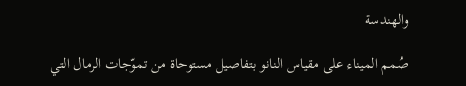والهندسة

صُمم الميناء على مقياس النانو بتفاصيل مستوحاة من تموّجات الرمال التي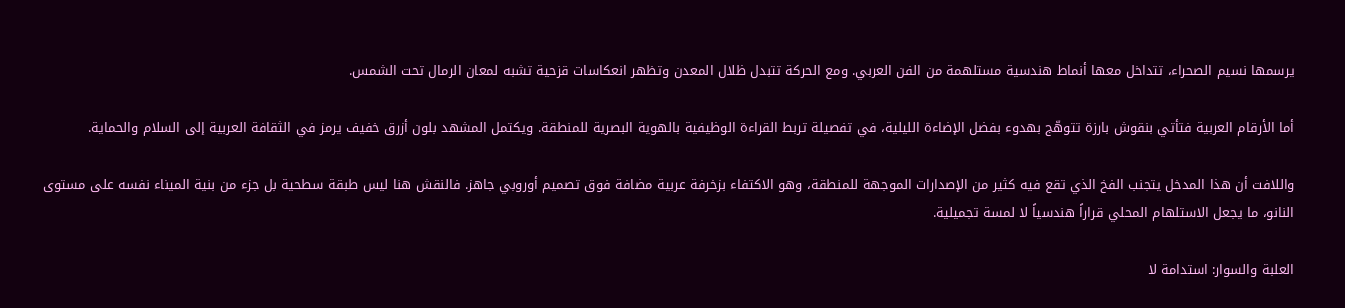يرسمها نسيم الصحراء، تتداخل معها أنماط هندسية مستلهمة من الفن العربي. ومع الحركة تتبدل ظلال المعدن وتظهر انعكاسات قزحية تشبه لمعان الرمال تحت الشمس.

أما الأرقام العربية فتأتي بنقوش بارزة تتوهّج بهدوء بفضل الإضاءة الليلية، في تفصيلة تربط القراءة الوظيفية بالهوية البصرية للمنطقة. ويكتمل المشهد بلون أزرق خفيف يرمز في الثقافة العربية إلى السلام والحماية.

واللافت أن هذا المدخل يتجنب الفخ الذي تقع فيه كثير من الإصدارات الموجهة للمنطقة، وهو الاكتفاء بزخرفة عربية مضافة فوق تصميم أوروبي جاهز. فالنقش هنا ليس طبقة سطحية بل جزء من بنية الميناء نفسه على مستوى النانو، ما يجعل الاستلهام المحلي قراراً هندسياً لا لمسة تجميلية.

العلبة والسوار: استدامة لا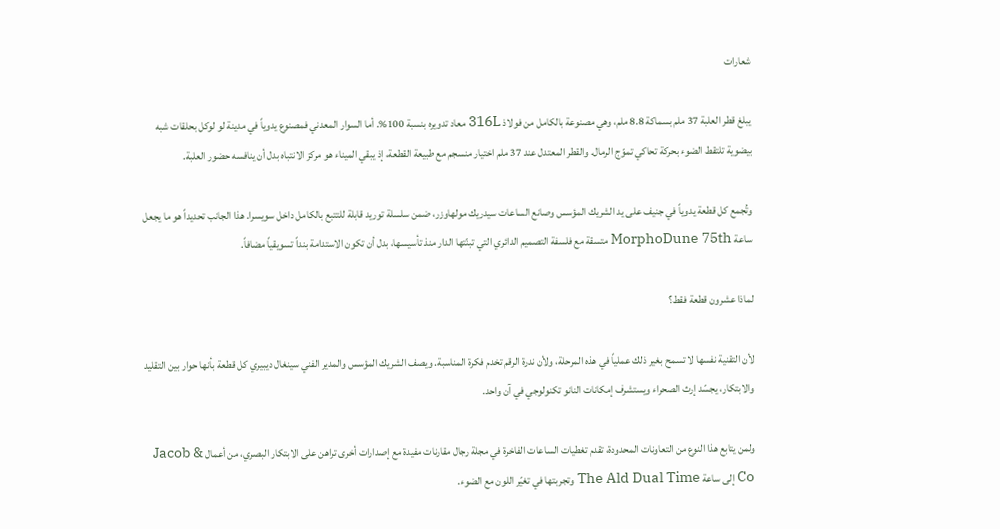شعارات

يبلغ قطر العلبة 37 ملم بسماكة 8.8 ملم، وهي مصنوعة بالكامل من فولاذ 316L معاد تدويره بنسبة 100%. أما السوار المعدني فمصنوع يدوياً في مدينة لو لوكل بحلقات شبه بيضوية تلتقط الضوء بحركة تحاكي تموّج الرمال. والقطر المعتدل عند 37 ملم اختيار منسجم مع طبيعة القطعة، إذ يبقي الميناء هو مركز الانتباه بدل أن ينافسه حضور العلبة.

وتُجمع كل قطعة يدوياً في جنيف على يد الشريك المؤسس وصانع الساعات سيدريك مولهاوزر، ضمن سلسلة توريد قابلة للتتبع بالكامل داخل سويسرا. هذا الجانب تحديداً هو ما يجعل ساعة MorphoDune 75th متسقة مع فلسفة التصميم الدائري التي تبنّتها الدار منذ تأسيسها، بدل أن تكون الاستدامة بنداً تسويقياً مضافاً.

لماذا عشرون قطعة فقط؟

لأن التقنية نفسها لا تسمح بغير ذلك عملياً في هذه المرحلة، ولأن ندرة الرقم تخدم فكرة المناسبة. ويصف الشريك المؤسس والمدير الفني سينغال ديبيري كل قطعة بأنها حوار بين التقليد والابتكار، يجسّد إرث الصحراء ويستشرف إمكانات النانو تكنولوجي في آن واحد.

ولمن يتابع هذا النوع من التعاونات المحدودة، تقدم تغطيات الساعات الفاخرة في مجلة رجال مقارنات مفيدة مع إصدارات أخرى تراهن على الابتكار البصري، من أعمال Jacob & Co إلى ساعة The Ald Dual Time وتجربتها في تغيّر اللون مع الضوء.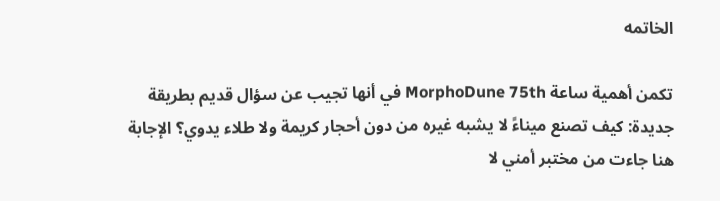الخاتمه

تكمن أهمية ساعة MorphoDune 75th في أنها تجيب عن سؤال قديم بطريقة جديدة: كيف تصنع ميناءً لا يشبه غيره من دون أحجار كريمة ولا طلاء يدوي؟ الإجابة هنا جاءت من مختبر أمني لا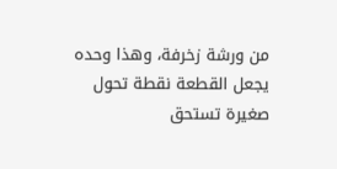من ورشة زخرفة، وهذا وحده يجعل القطعة نقطة تحول صغيرة تستحق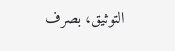التوثيق، بصرف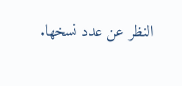النظر عن عدد نسخها.